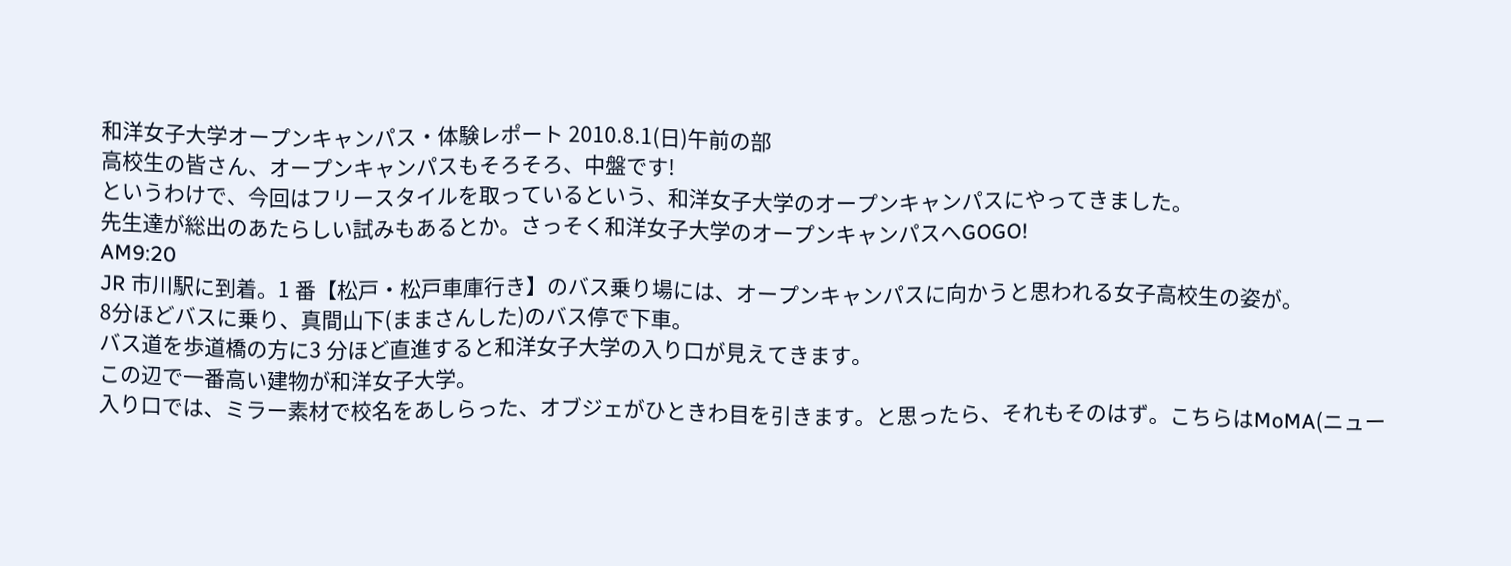和洋女子大学オープンキャンパス・体験レポート 2010.8.1(日)午前の部
高校生の皆さん、オープンキャンパスもそろそろ、中盤です!
というわけで、今回はフリースタイルを取っているという、和洋女子大学のオープンキャンパスにやってきました。
先生達が総出のあたらしい試みもあるとか。さっそく和洋女子大学のオープンキャンパスへGOGO!
AM9:20
JR 市川駅に到着。1 番【松戸・松戸車庫行き】のバス乗り場には、オープンキャンパスに向かうと思われる女子高校生の姿が。
8分ほどバスに乗り、真間山下(ままさんした)のバス停で下車。
バス道を歩道橋の方に3 分ほど直進すると和洋女子大学の入り口が見えてきます。
この辺で一番高い建物が和洋女子大学。
入り口では、ミラー素材で校名をあしらった、オブジェがひときわ目を引きます。と思ったら、それもそのはず。こちらはMoMA(ニュー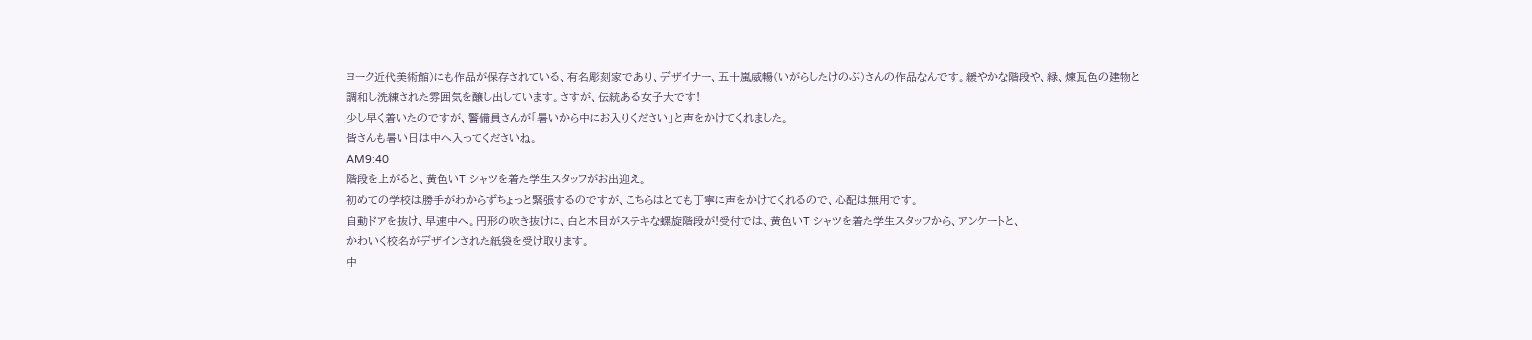ヨーク近代美術館)にも作品が保存されている、有名彫刻家であり、デザイナー、五十嵐威暢(いがらしたけのぶ)さんの作品なんです。緩やかな階段や、緑、煉瓦色の建物と調和し洗練された雰囲気を醸し出しています。さすが、伝統ある女子大です!
少し早く着いたのですが、警備員さんが「暑いから中にお入りください」と声をかけてくれました。
皆さんも暑い日は中へ入ってくださいね。
AM9:40
階段を上がると、黄色いT シャツを着た学生スタッフがお出迎え。
初めての学校は勝手がわからずちょっと緊張するのですが、こちらはとても丁寧に声をかけてくれるので、心配は無用です。
自動ドアを抜け、早速中へ。円形の吹き抜けに、白と木目がステキな螺旋階段が!受付では、黄色いT シャツを着た学生スタッフから、アンケートと、
かわいく校名がデザインされた紙袋を受け取ります。
中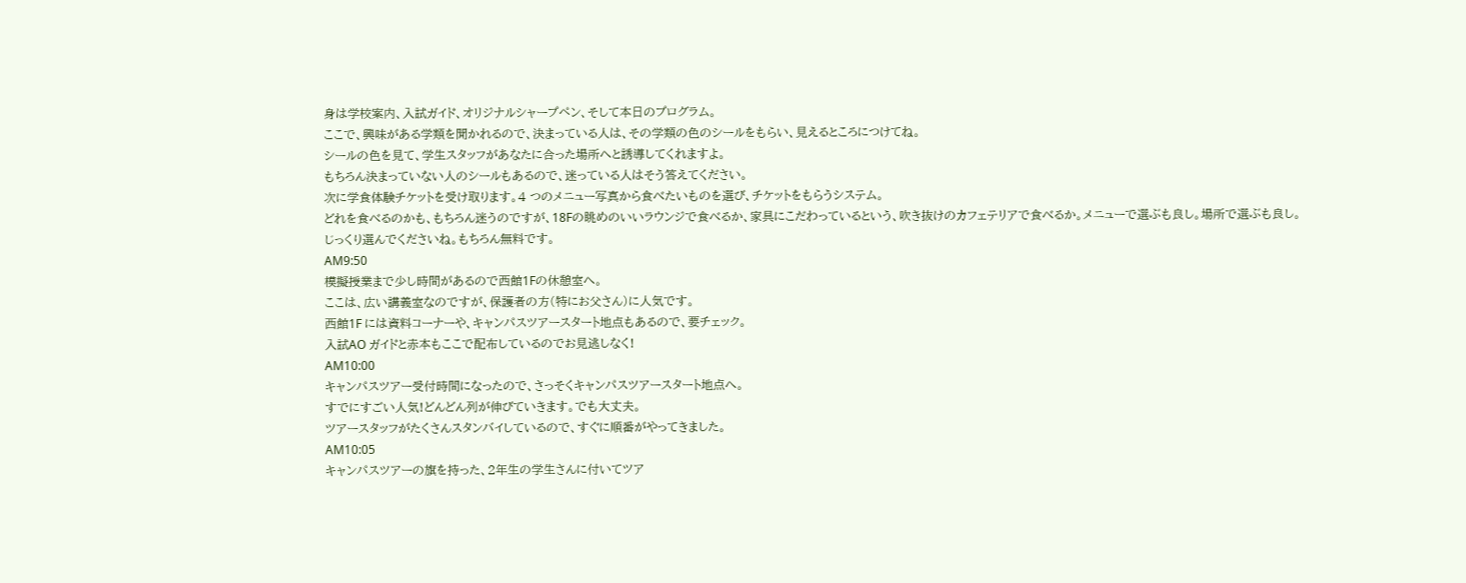身は学校案内、入試ガイド、オリジナルシャープペン、そして本日のプログラム。
ここで、興味がある学類を聞かれるので、決まっている人は、その学類の色のシールをもらい、見えるところにつけてね。
シールの色を見て、学生スタッフがあなたに合った場所へと誘導してくれますよ。
もちろん決まっていない人のシールもあるので、迷っている人はそう答えてください。
次に学食体験チケットを受け取ります。4 つのメニュー写真から食べたいものを選び、チケットをもらうシステム。
どれを食べるのかも、もちろん迷うのですが、18Fの眺めのいいラウンジで食べるか、家具にこだわっているという、吹き抜けのカフェテリアで食べるか。メニューで選ぶも良し。場所で選ぶも良し。
じっくり選んでくださいね。もちろん無料です。
AM9:50
模擬授業まで少し時間があるので西館1Fの休憩室へ。
ここは、広い講義室なのですが、保護者の方(特にお父さん)に人気です。
西館1F には資料コーナーや、キャンパスツアースタート地点もあるので、要チェック。
入試AO ガイドと赤本もここで配布しているのでお見逃しなく!
AM10:00
キャンパスツアー受付時間になったので、さっそくキャンパスツアースタート地点へ。
すでにすごい人気!どんどん列が伸びていきます。でも大丈夫。
ツアースタッフがたくさんスタンバイしているので、すぐに順番がやってきました。
AM10:05
キャンパスツアーの旗を持った、2年生の学生さんに付いてツア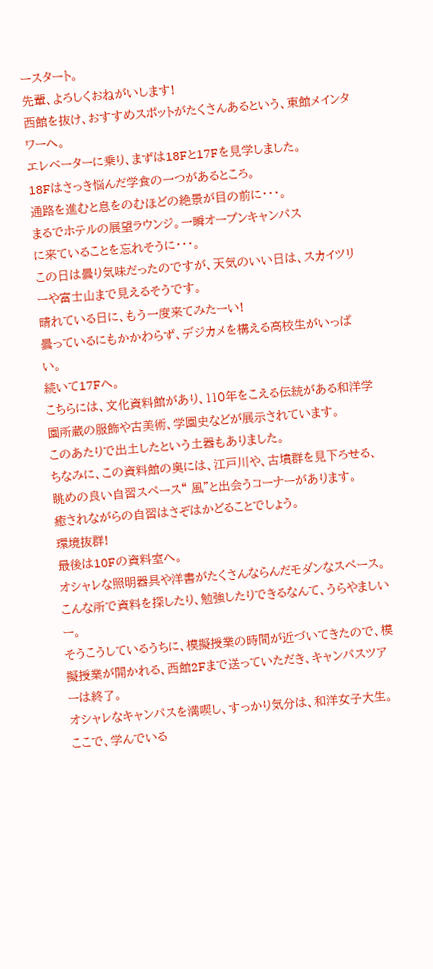ースタート。
先輩、よろしくおねがいします!
西館を抜け、おすすめスポットがたくさんあるという、東館メインタワーへ。
エレベーターに乗り、まずは18Fと17Fを見学しました。
18Fはさっき悩んだ学食の一つがあるところ。
通路を進むと息をのむほどの絶景が目の前に・・・。
まるでホテルの展望ラウンジ。一瞬オープンキャンパス
に来ていることを忘れそうに・・・。
この日は曇り気味だったのですが、天気のいい日は、スカイツリーや富士山まで見えるそうです。
晴れている日に、もう一度来てみたーい!
曇っているにもかかわらず、デジカメを構える高校生がいっぱい。
続いて17Fへ。
こちらには、文化資料館があり、110年をこえる伝統がある和洋学園所蔵の服飾や古美術、学園史などが展示されています。
このあたりで出土したという土器もありました。
ちなみに、この資料館の奥には、江戸川や、古墳群を見下ろせる、眺めの良い自習スペース“ 風”と出会うコーナーがあります。
癒されながらの自習はさぞはかどることでしょう。
環境抜群!
最後は10Fの資料室へ。
オシャレな照明器具や洋書がたくさんならんだモダンなスペース。
こんな所で資料を探したり、勉強したりできるなんて、うらやましいー。
そうこうしているうちに、模擬授業の時間が近づいてきたので、模擬授業が開かれる、西館2Fまで送っていただき、キャンパスツアーは終了。
オシャレなキャンパスを満喫し、すっかり気分は、和洋女子大生。
ここで、学んでいる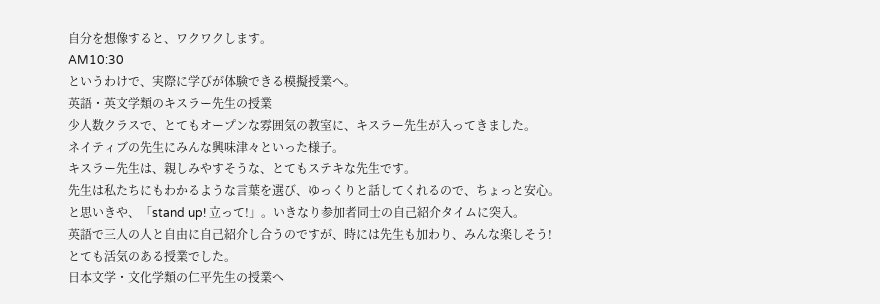自分を想像すると、ワクワクします。
AM10:30
というわけで、実際に学びが体験できる模擬授業へ。
英語・英文学類のキスラー先生の授業
少人数クラスで、とてもオープンな雰囲気の教室に、キスラー先生が入ってきました。
ネイティブの先生にみんな興味津々といった様子。
キスラー先生は、親しみやすそうな、とてもステキな先生です。
先生は私たちにもわかるような言葉を選び、ゆっくりと話してくれるので、ちょっと安心。
と思いきや、「stand up! 立って!」。いきなり参加者同士の自己紹介タイムに突入。
英語で三人の人と自由に自己紹介し合うのですが、時には先生も加わり、みんな楽しそう!
とても活気のある授業でした。
日本文学・文化学類の仁平先生の授業へ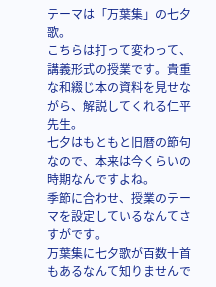テーマは「万葉集」の七夕歌。
こちらは打って変わって、講義形式の授業です。貴重な和綴じ本の資料を見せながら、解説してくれる仁平先生。
七夕はもともと旧暦の節句なので、本来は今くらいの時期なんですよね。
季節に合わせ、授業のテーマを設定しているなんてさすがです。
万葉集に七夕歌が百数十首もあるなんて知りませんで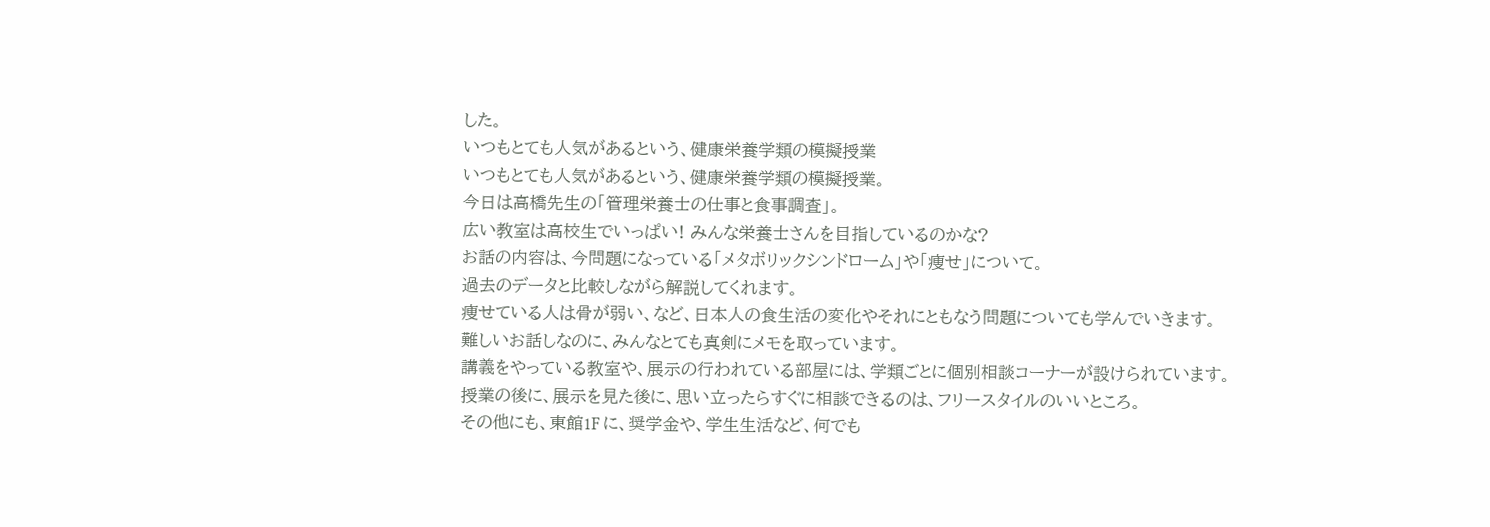した。
いつもとても人気があるという、健康栄養学類の模擬授業
いつもとても人気があるという、健康栄養学類の模擬授業。
今日は高橋先生の「管理栄養士の仕事と食事調査」。
広い教室は高校生でいっぱい! みんな栄養士さんを目指しているのかな?
お話の内容は、今問題になっている「メタボリックシンドローム」や「痩せ」について。
過去のデータと比較しながら解説してくれます。
痩せている人は骨が弱い、など、日本人の食生活の変化やそれにともなう問題についても学んでいきます。
難しいお話しなのに、みんなとても真剣にメモを取っています。
講義をやっている教室や、展示の行われている部屋には、学類ごとに個別相談コーナーが設けられています。
授業の後に、展示を見た後に、思い立ったらすぐに相談できるのは、フリースタイルのいいところ。
その他にも、東館1F に、奨学金や、学生生活など、何でも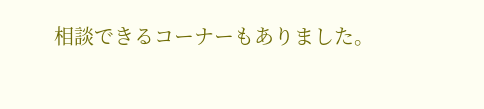相談できるコーナーもありました。